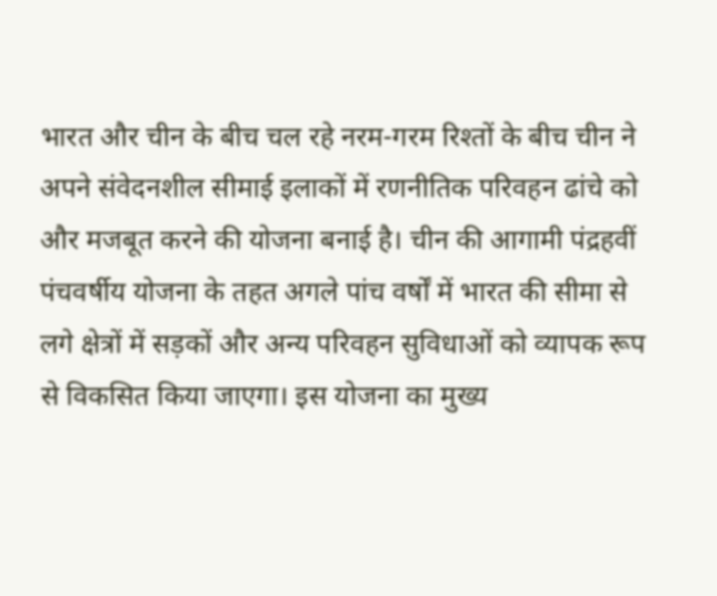भारत और चीन के बीच चल रहे नरम-गरम रिश्तों के बीच चीन ने अपने संवेदनशील सीमाई इलाकों में रणनीतिक परिवहन ढांचे को और मजबूत करने की योजना बनाई है। चीन की आगामी पंद्रहवीं पंचवर्षीय योजना के तहत अगले पांच वर्षों में भारत की सीमा से लगे क्षेत्रों में सड़कों और अन्य परिवहन सुविधाओं को व्यापक रूप से विकसित किया जाएगा। इस योजना का मुख्य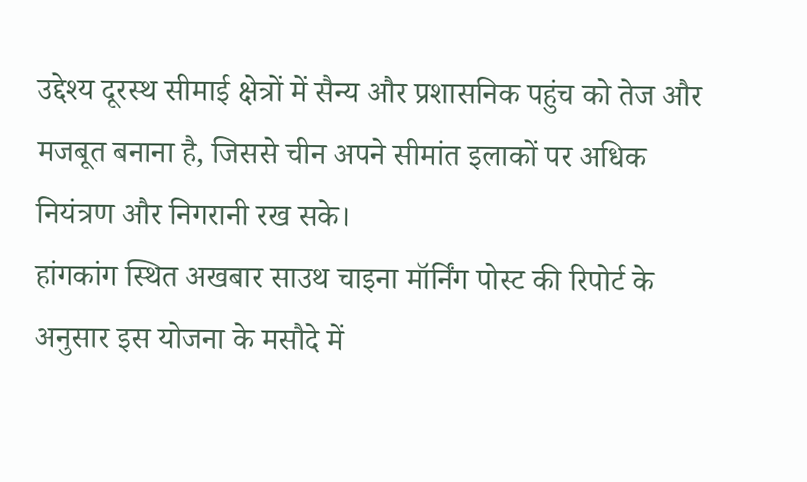उद्देश्य दूरस्थ सीमाई क्षेत्रों में सैन्य और प्रशासनिक पहुंच को तेज और मजबूत बनाना है, जिससे चीन अपने सीमांत इलाकों पर अधिक नियंत्रण और निगरानी रख सके।
हांगकांग स्थित अखबार साउथ चाइना मॉर्निंग पोस्ट की रिपोर्ट के अनुसार इस योजना के मसौदे में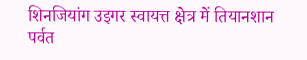शिनजियांग उइगर स्वायत्त क्षेत्र में तियानशान पर्वत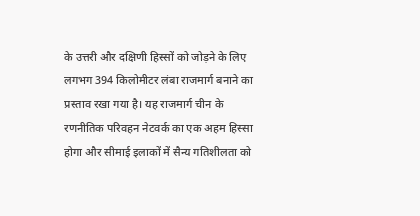के उत्तरी और दक्षिणी हिस्सों को जोड़ने के लिए लगभग 394 किलोमीटर लंबा राजमार्ग बनाने का प्रस्ताव रखा गया है। यह राजमार्ग चीन के रणनीतिक परिवहन नेटवर्क का एक अहम हिस्सा होगा और सीमाई इलाकों में सैन्य गतिशीलता को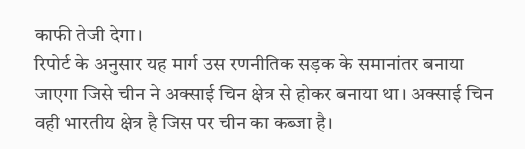काफी तेजी देगा।
रिपोर्ट के अनुसार यह मार्ग उस रणनीतिक सड़क के समानांतर बनाया जाएगा जिसे चीन ने अक्साई चिन क्षेत्र से होकर बनाया था। अक्साई चिन वही भारतीय क्षेत्र है जिस पर चीन का कब्जा है।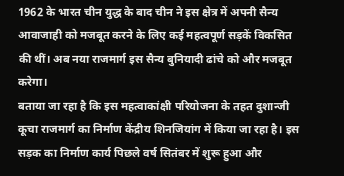1962 के भारत चीन युद्ध के बाद चीन ने इस क्षेत्र में अपनी सैन्य आवाजाही को मजबूत करने के लिए कई महत्वपूर्ण सड़कें विकसित की थीं। अब नया राजमार्ग इस सैन्य बुनियादी ढांचे को और मजबूत करेगा।
बताया जा रहा है कि इस महत्वाकांक्षी परियोजना के तहत दुशान्जी कूचा राजमार्ग का निर्माण केंद्रीय शिनजियांग में किया जा रहा है। इस सड़क का निर्माण कार्य पिछले वर्ष सितंबर में शुरू हुआ और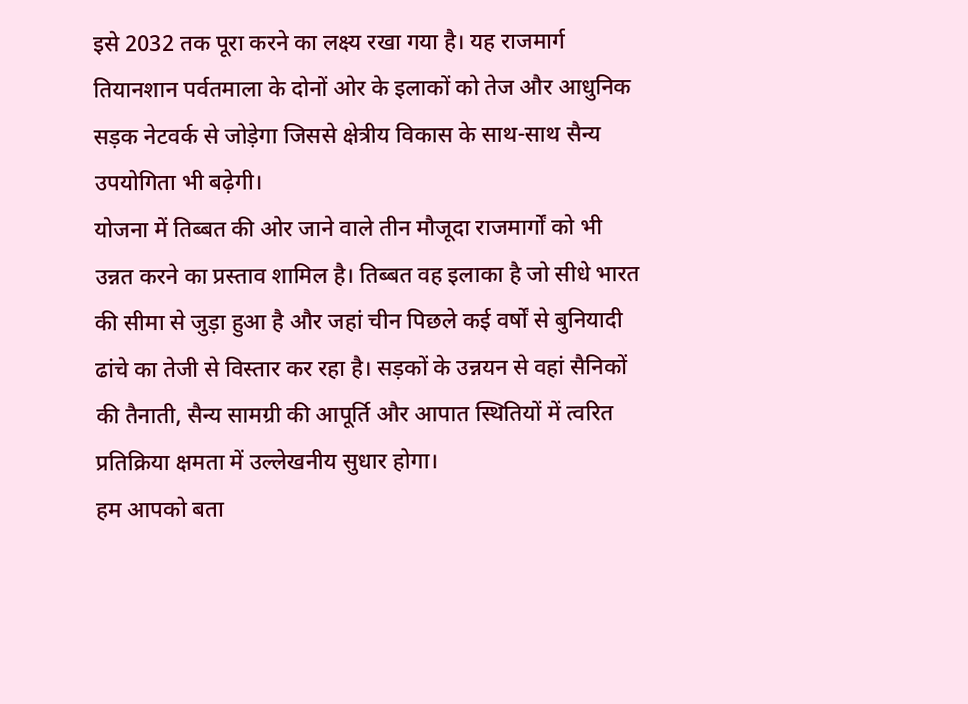इसे 2032 तक पूरा करने का लक्ष्य रखा गया है। यह राजमार्ग तियानशान पर्वतमाला के दोनों ओर के इलाकों को तेज और आधुनिक सड़क नेटवर्क से जोड़ेगा जिससे क्षेत्रीय विकास के साथ-साथ सैन्य उपयोगिता भी बढ़ेगी।
योजना में तिब्बत की ओर जाने वाले तीन मौजूदा राजमार्गों को भी उन्नत करने का प्रस्ताव शामिल है। तिब्बत वह इलाका है जो सीधे भारत की सीमा से जुड़ा हुआ है और जहां चीन पिछले कई वर्षों से बुनियादी ढांचे का तेजी से विस्तार कर रहा है। सड़कों के उन्नयन से वहां सैनिकों की तैनाती, सैन्य सामग्री की आपूर्ति और आपात स्थितियों में त्वरित प्रतिक्रिया क्षमता में उल्लेखनीय सुधार होगा।
हम आपको बता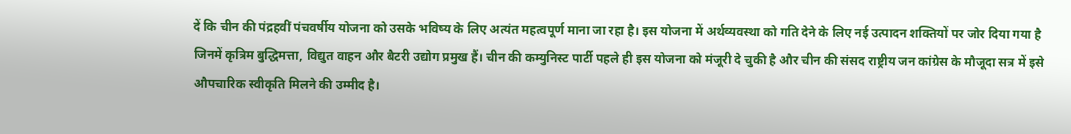दें कि चीन की पंद्रहवीं पंचवर्षीय योजना को उसके भविष्य के लिए अत्यंत महत्वपूर्ण माना जा रहा है। इस योजना में अर्थव्यवस्था को गति देने के लिए नई उत्पादन शक्तियों पर जोर दिया गया है जिनमें कृत्रिम बुद्धिमत्ता, विद्युत वाहन और बैटरी उद्योग प्रमुख हैं। चीन की कम्युनिस्ट पार्टी पहले ही इस योजना को मंजूरी दे चुकी है और चीन की संसद राष्ट्रीय जन कांग्रेस के मौजूदा सत्र में इसे औपचारिक स्वीकृति मिलने की उम्मीद है।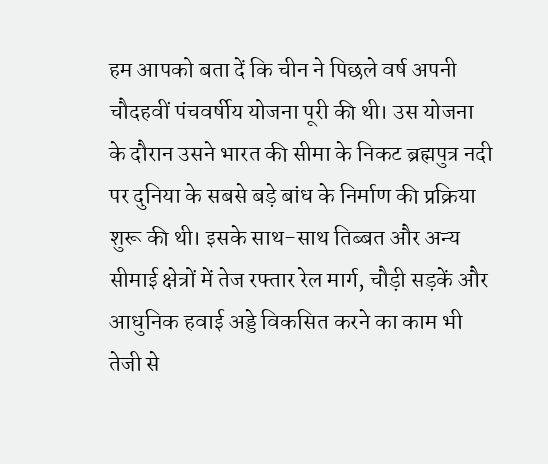हम आपको बता दें कि चीन ने पिछले वर्ष अपनी चौदहवीं पंचवर्षीय योजना पूरी की थी। उस योजना के दौरान उसने भारत की सीमा के निकट ब्रह्मपुत्र नदी पर दुनिया के सबसे बड़े बांध के निर्माण की प्रक्रिया शुरू की थी। इसके साथ-साथ तिब्बत और अन्य सीमाई क्षेत्रों में तेज रफ्तार रेल मार्ग, चौड़ी सड़कें और आधुनिक हवाई अड्डे विकसित करने का काम भी तेजी से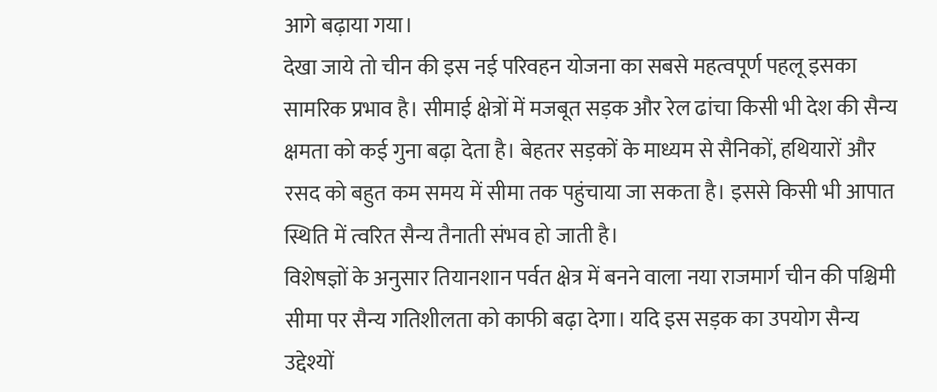आगे बढ़ाया गया।
देखा जाये तो चीन की इस नई परिवहन योजना का सबसे महत्वपूर्ण पहलू इसका सामरिक प्रभाव है। सीमाई क्षेत्रों में मजबूत सड़क और रेल ढांचा किसी भी देश की सैन्य क्षमता को कई गुना बढ़ा देता है। बेहतर सड़कों के माध्यम से सैनिकों, हथियारों और रसद को बहुत कम समय में सीमा तक पहुंचाया जा सकता है। इससे किसी भी आपात स्थिति में त्वरित सैन्य तैनाती संभव हो जाती है।
विशेषज्ञों के अनुसार तियानशान पर्वत क्षेत्र में बनने वाला नया राजमार्ग चीन की पश्चिमी सीमा पर सैन्य गतिशीलता को काफी बढ़ा देगा। यदि इस सड़क का उपयोग सैन्य उद्देश्यों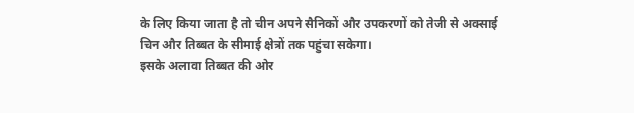के लिए किया जाता है तो चीन अपने सैनिकों और उपकरणों को तेजी से अक्साई चिन और तिब्बत के सीमाई क्षेत्रों तक पहुंचा सकेगा।
इसके अलावा तिब्बत की ओर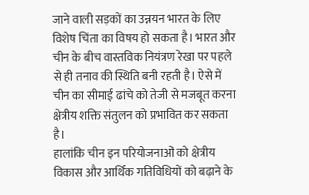जाने वाली सड़कों का उन्नयन भारत के लिए विशेष चिंता का विषय हो सकता है। भारत और चीन के बीच वास्तविक नियंत्रण रेखा पर पहले से ही तनाव की स्थिति बनी रहती है। ऐसे में चीन का सीमाई ढांचे को तेजी से मजबूत करना क्षेत्रीय शक्ति संतुलन को प्रभावित कर सकता है।
हालांकि चीन इन परियोजनाओं को क्षेत्रीय विकास और आर्थिक गतिविधियों को बढ़ाने के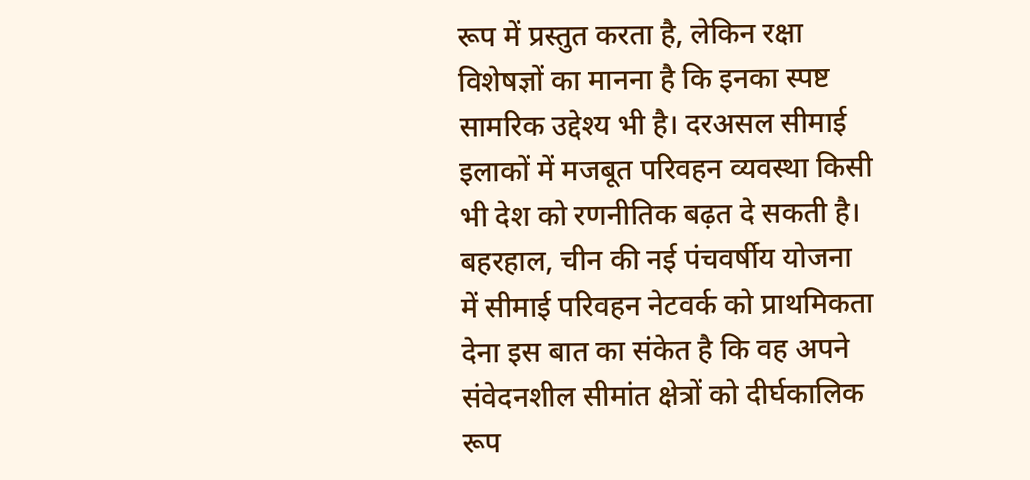रूप में प्रस्तुत करता है, लेकिन रक्षा विशेषज्ञों का मानना है कि इनका स्पष्ट सामरिक उद्देश्य भी है। दरअसल सीमाई इलाकों में मजबूत परिवहन व्यवस्था किसी भी देश को रणनीतिक बढ़त दे सकती है।
बहरहाल, चीन की नई पंचवर्षीय योजना में सीमाई परिवहन नेटवर्क को प्राथमिकता देना इस बात का संकेत है कि वह अपने संवेदनशील सीमांत क्षेत्रों को दीर्घकालिक रूप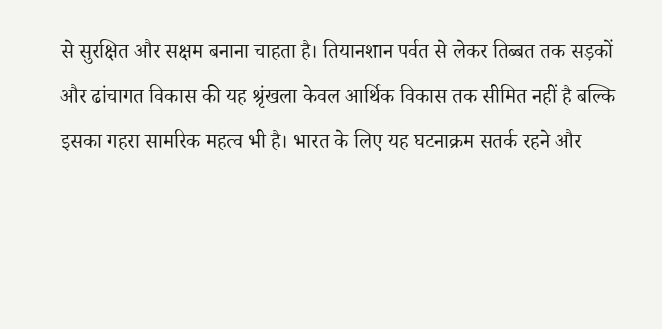से सुरक्षित और सक्षम बनाना चाहता है। तियानशान पर्वत से लेकर तिब्बत तक सड़कों और ढांचागत विकास की यह श्रृंखला केवल आर्थिक विकास तक सीमित नहीं है बल्कि इसका गहरा सामरिक महत्व भी है। भारत के लिए यह घटनाक्रम सतर्क रहने और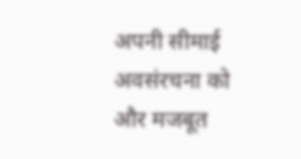अपनी सीमाई अवसंरचना को और मजबूत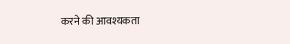करने की आवश्यकता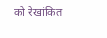को रेखांकित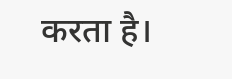करता है।